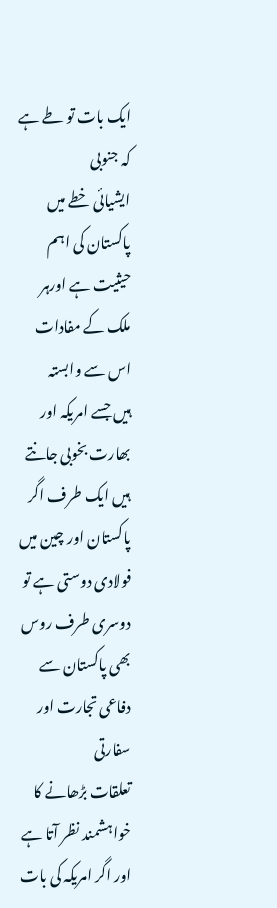ایک بات تو طے ہے کہ جنوبی
ایشیائی خطے میں پاکستان کی اہم حیثیت ہے اورہر ملک کے مفادات اس سے وابستہ
ہیں جسے امریکہ اور بھارت بخوبی جانتے ہیں ایک طرف اگر پاکستان اور چین میں
فولادی دوستی ہے تو دوسری طرف روس بھی پاکستان سے دفاعی تجارت اور سفارتی
تعلقات بڑھانے کا خواہشمند نظر آتا ہے اور اگر امریکہ کی بات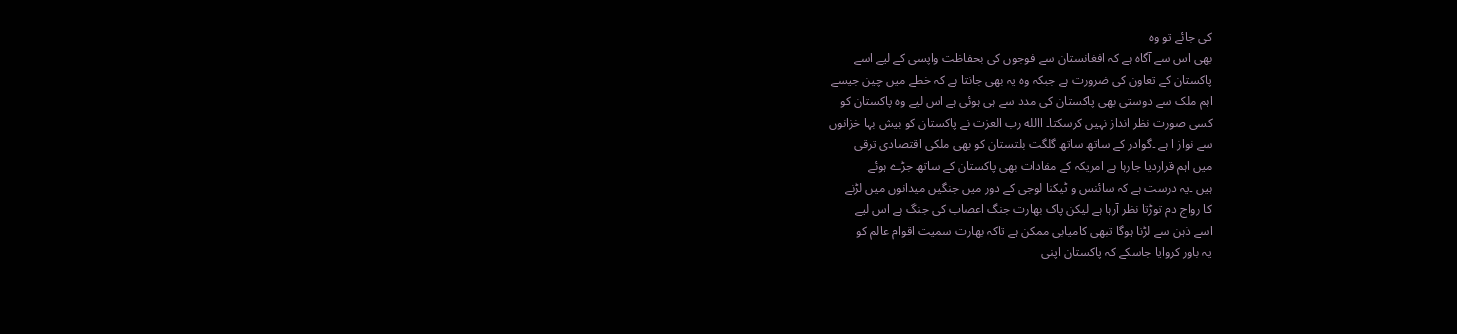کی جائے تو وہ
بھی اس سے آگاہ ہے کہ افغانستان سے فوجوں کی بحفاظت واپسی کے لیے اسے
پاکستان کے تعاون کی ضرورت ہے جبکہ وہ یہ بھی جانتا ہے کہ خطے میں چین جیسے
اہم ملک سے دوستی بھی پاکستان کی مدد سے ہی ہوئی ہے اس لیے وہ پاکستان کو
کسی صورت نظر انداز نہیں کرسکتا۔ االله رب العزت نے پاکستان کو بیش بہا خزانوں
سے نواز ا ہے ۔گوادر کے ساتھ ساتھ گلگت بلتستان کو بھی ملکی اقتصادی ترقی
میں اہم قراردیا جارہا ہے امریکہ کے مفادات بھی پاکستان کے ساتھ جڑے ہوئے
ہیں ۔یہ درست ہے کہ سائنس و ٹیکنا لوجی کے دور میں جنگیں میدانوں میں لڑنے
کا رواج دم توڑتا نظر آرہا ہے لیکن پاک بھارت جنگ اعصاب کی جنگ ہے اس لیے
اسے ذہن سے لڑنا ہوگا تبھی کامیابی ممکن ہے تاکہ بھارت سمیت اقوام عالم کو
یہ باور کروایا جاسکے کہ پاکستان اپنی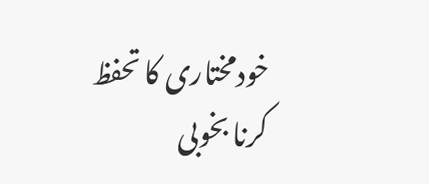خودمختاری کا تحفظ کرنا بخوبی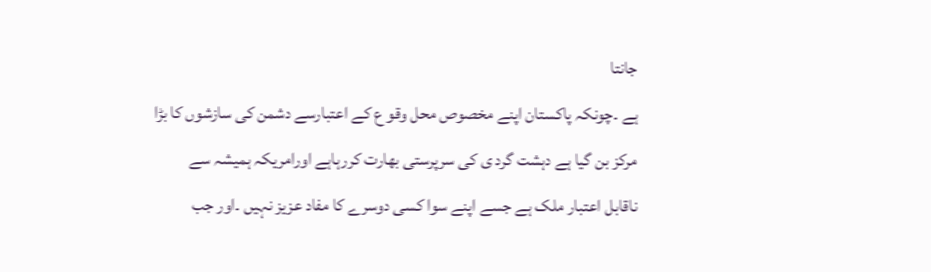جانتا
ہے ۔چونکہ پاکستان اپنے مخصوص محل وقو ع کے اعتبارسے دشمن کی سازشوں کا بڑا
مرکز بن گیا ہے دہشت گرد ی کی سرپرستی بھارت کررہاہے اورامریکہ ہمیشہ سے
ناقابل اعتبار ملک ہے جسے اپنے سوا کسی دوسرے کا مفاد عزیز نہیں ۔اور جب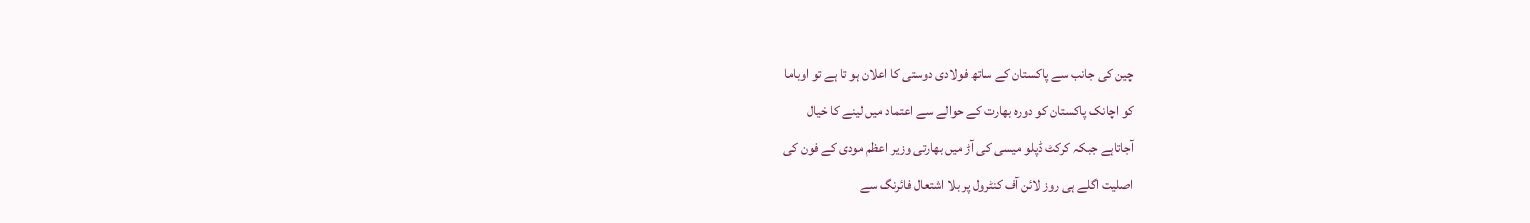چین کی جانب سے پاکستان کے ساتھ فولادی دوستی کا اعلان ہو تا ہے تو اوباما
کو اچانک پاکستان کو دورہ بھارت کے حوالے سے اعتماد میں لینے کا خیال
آجاتاہے جبکہ کرکٹ ڈپلو میسی کی آڑ میں بھارتی وزیر اعظم مودی کے فون کی
اصلیت اگلے ہی روز لائن آف کنٹرول پر بلا اشتعال فائرنگ سے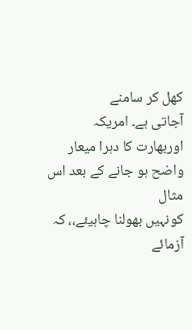کھل کر سامنے
آجاتی ہے۔ امریکہ اوربھارت کا دہرا میعار واضح ہو جانے کے بعد اس مثال
کونہیں بھولنا چاہیئے،، کہ آزمائے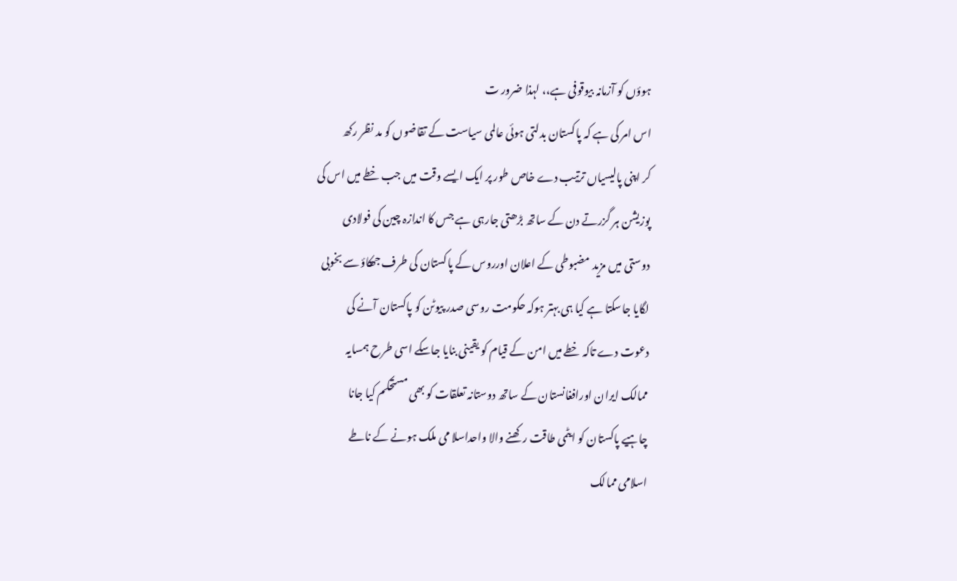ہوؤں کو آزمانہ بیوقوفی ہے،، لہذا ضرور ت
اس امر کی ہے کہ پاکستان بدلتی ہوئی عالمی سیاست کے تقاضوں کو مد نظر رکھ
کر اپنی پالیسیاں ترتیب دے خاص طور پر ایک ایسے وقت میں جب خطے میں اس کی
پوزیشن ہر گزرتے دن کے ساتھ بڑھتی جارہی ہے جس کا اندازہ چین کی فولادی
دوستی میں مزید مضبوطی کے اعلان اورروس کے پاکستان کی طرف جھکاؤ سے بخوبی
لگایا جاسکتا ہے کیا ہی بہتر ہوکہ حکومت روسی صدر پیوٹن کو پاکستان آنے کی
دعوت دے تاکہ خطے میں امن کے قیام کو یقینی بنایا جاسکے اسی طرح ہمسایہ
ممالک ایران اورافغانستان کے ساتھ دوستانہ تعلقات کو بھی مستحکم کیا جانا
چاہیے پاکستان کو ایٹمی طاقت رکھنے والا واحداسلا می ملک ہونے کے ناطے
اسلامی ممالک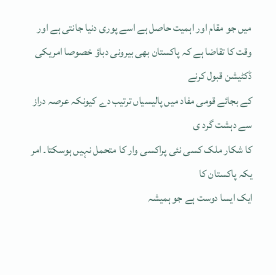میں جو مقام اور اہمیت حاصل ہے اسے پوری دنیا جانتی ہے اور
وقت کا تقاضا ہے کہ پاکستان بھی بیرونی دباؤ خصوصا امریکی ڈکٹیشن قبول کرنے
کے بجائے قومی مفاد میں پالیسیاں ترتیب دے کیونکہ عرصہ دراز سے دہشت گرد ی
کا شکار ملک کسی نئی پراکسی وار کا متحمل نہیں ہوسکتا۔ امر یکہ پاکستان کا
ایک ایسا دوست ہے جو ہمیشہ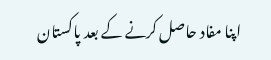اپنا مفاد حاصل کرنے کے بعد پاکستان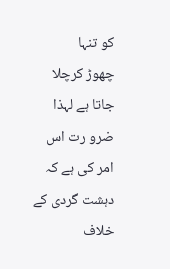کو تنہا
چھوڑ کرچلا جاتا ہے لہذا ضرو رت اس امر کی ہے کہ دہشت گردی کے خلاف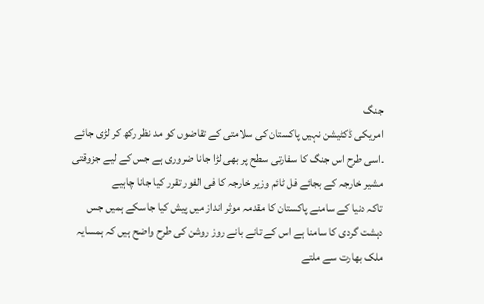جنگ
امریکی ڈکٹیشن نہیں پاکستان کی سلامتی کے تقاضوں کو مد نظر رکھ کر لڑی جائے
۔اسی طرح اس جنگ کا سفارتی سطح پر بھی لڑا جانا ضروری ہے جس کے لیے جزوقتی
مشیر خارجہ کے بجائے فل ٹائم وزیر خارجہ کا فی الفور تقرر کیا جانا چاہیے
تاکہ دنیا کے سامنے پاکستان کا مقدمہ موثر انداز میں پیش کیا جاسکے ہمیں جس
دہشت گردی کا سامنا ہے اس کے تانے بانے روز روشن کی طرح واضح ہیں کہ ہمسایہ
ملک بھارت سے ملتے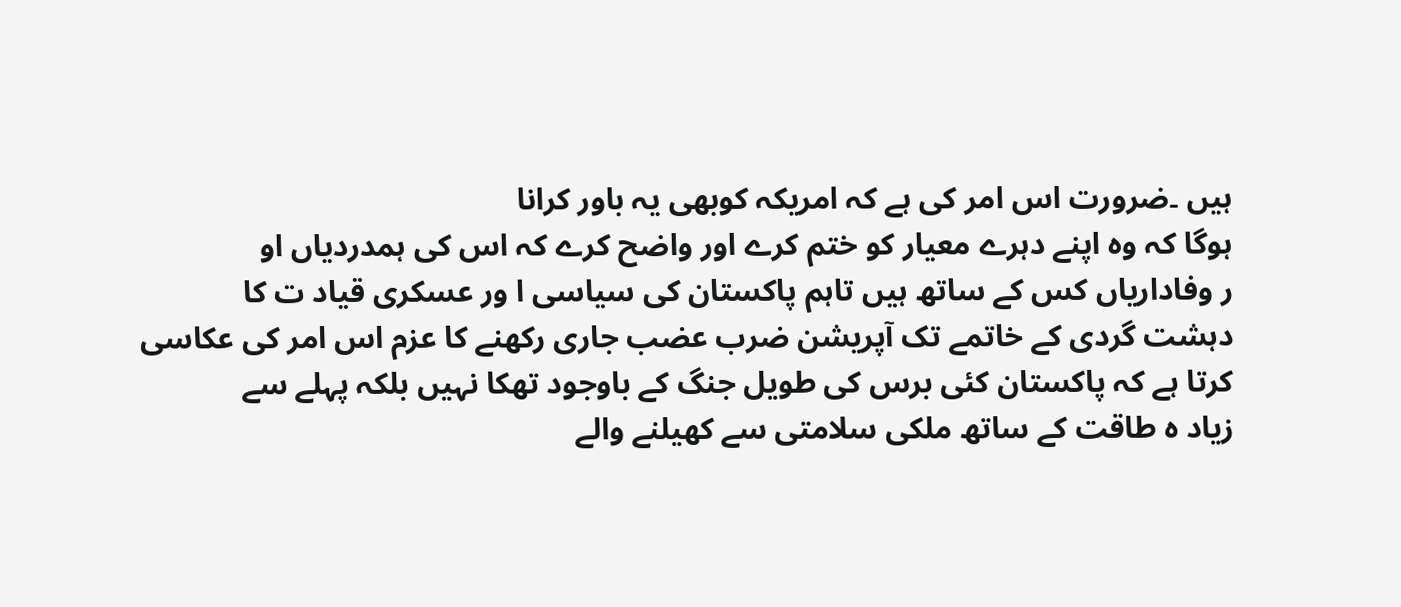ہیں ۔ضرورت اس امر کی ہے کہ امریکہ کوبھی یہ باور کرانا
ہوگا کہ وہ اپنے دہرے معیار کو ختم کرے اور واضح کرے کہ اس کی ہمدردیاں او
ر وفاداریاں کس کے ساتھ ہیں تاہم پاکستان کی سیاسی ا ور عسکری قیاد ت کا
دہشت گردی کے خاتمے تک آپریشن ضرب عضب جاری رکھنے کا عزم اس امر کی عکاسی
کرتا ہے کہ پاکستان کئی برس کی طویل جنگ کے باوجود تھکا نہیں بلکہ پہلے سے
زیاد ہ طاقت کے ساتھ ملکی سلامتی سے کھیلنے والے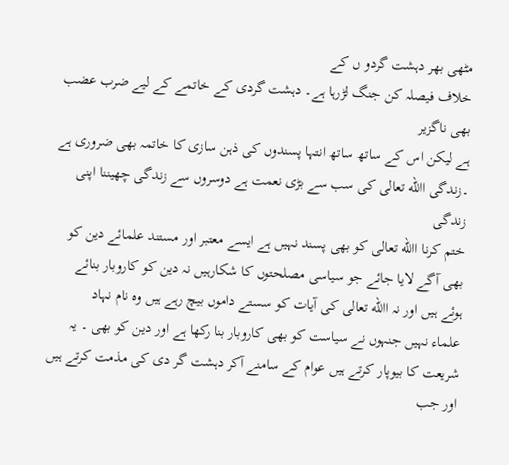مٹھی بھر دہشت گردو ں کے
خلاف فیصلہ کن جنگ لڑرہا ہے۔ دہشت گردی کے خاتمے کے لیے ضرب عضب بھی ناگزیر
ہے لیکن اس کے ساتھ ساتھ انتہا پسندوں کی ذہن سازی کا خاتمہ بھی ضروری ہے
۔زندگی االله تعالی کی سب سے بڑی نعمت ہے دوسروں سے زندگی چھیننا اپنی زندگی
ختم کرنا االله تعالی کو بھی پسند نہیں ہے ایسے معتبر اور مستند علمائے دین کو
بھی آگے لایا جائے جو سیاسی مصلحتوں کا شکارہیں نہ دین کو کاروبار بنائے
ہوئے ہیں اور نہ االله تعالی کی آیات کو سستے داموں بیچ رہے ہیں وہ نام نہاد
علماء نہیں جنہوں نے سیاست کو بھی کاروبار بنا رکھا ہے اور دین کو بھی ۔ یہ
شریعت کا بیوپار کرتے ہیں عوام کے سامنے آکر دہشت گر دی کی مذمت کرتے ہیں
اور جب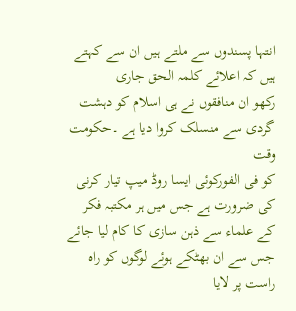انتہا پسندوں سے ملتے ہیں ان سے کہتے ہیں کہ اعلائے کلمہ الحق جاری
رکھو ان منافقوں نے ہی اسلام کو دہشت گردی سے منسلک کروا دیا ہے ۔حکومت وقت
کو فی الفورکوئی ایسا روڈ میپ تیار کرنی کی ضرورت ہے جس میں ہر مکتبہ فکر
کے علماء سے ذہن سازی کا کام لیا جائے جس سے ان بھٹکے ہوئے لوگوں کو راہ
راست پر لایا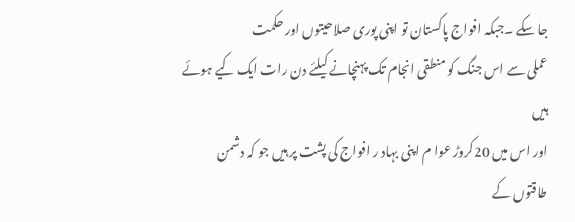جا سکے ۔جبکہ افواج پاکستان تو اپنی پوری صلاحیتوں اور حکمت
عملی سے اس جنگ کو منطقی انجام تک پہنچانے کیلئے دن رات ایک کیے ہوئے ہیں
اور اس میں 20کروڑ عوا م اپنی بہاد ر افواج کی پشت پر ہیں جو کہ دشمن
طاقتوں کے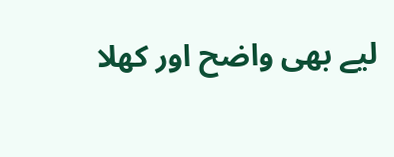لیے بھی واضح اور کھلا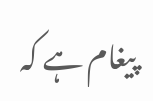پیغام ہے کہ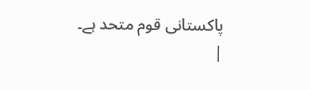پاکستانی قوم متحد ہے۔
|